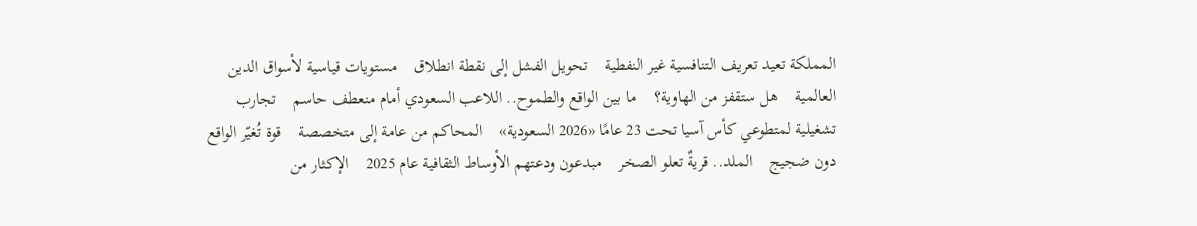المملكة تعيد تعريف التنافسية غير النفطية    تحويل الفشل إلى نقطة انطلاق    مستويات قياسية لأسواق الدين العالمية    هل ستقفز من الهاوية؟    ما بين الواقع والطموح.. اللاعب السعودي أمام منعطف حاسم    تجارب تشغيلية لمتطوعي كأس آسيا تحت 23 عامًا «2026 السعودية»    المحاكم من عامة إلى متخصصة    قوة تُغيّر الواقع دون ضجيج    الملد.. قريةٌ تعلو الصخر    مبدعون ودعتهم الأوساط الثقافية عام 2025    الإكثار من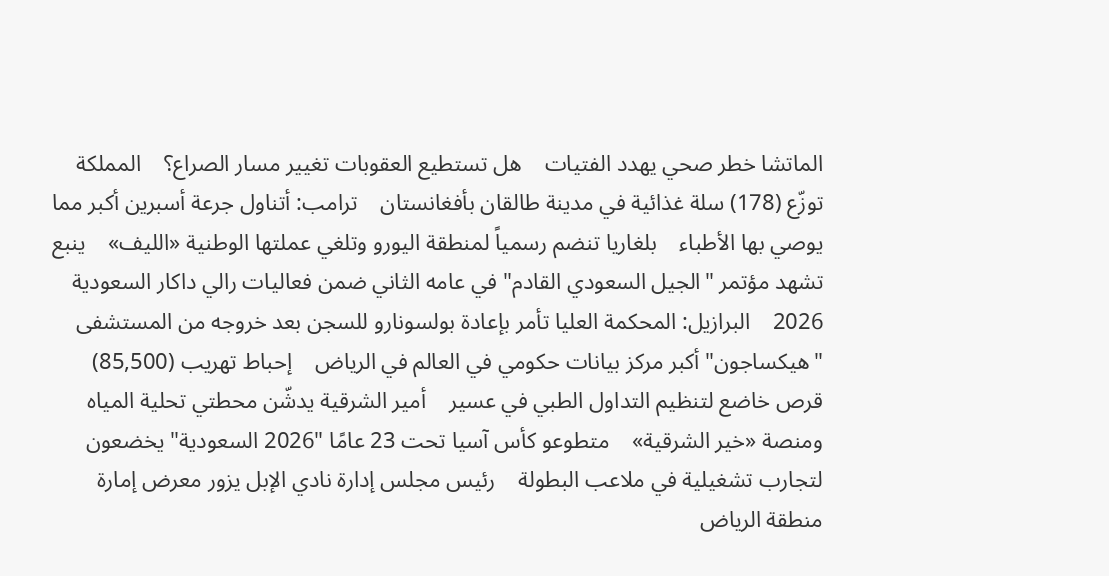الماتشا خطر صحي يهدد الفتيات    هل تستطيع العقوبات تغيير مسار الصراع؟    المملكة توزّع (178) سلة غذائية في مدينة طالقان بأفغانستان    ترامب: أتناول جرعة أسبرين أكبر مما يوصي بها الأطباء    بلغاريا تنضم رسمياً لمنطقة اليورو وتلغي عملتها الوطنية «الليف»    ينبع تشهد مؤتمر "الجيل السعودي القادم" في عامه الثاني ضمن فعاليات رالي داكار السعودية 2026    البرازيل: المحكمة العليا تأمر بإعادة بولسونارو للسجن بعد خروجه من المستشفى    "هيكساجون" أكبر مركز بيانات حكومي في العالم في الرياض    إحباط تهريب (85,500) قرص خاضع لتنظيم التداول الطبي في عسير    أمير الشرقية يدشّن محطتي تحلية المياه ومنصة «خير الشرقية»    متطوعو كأس آسيا تحت 23 عامًا "2026 السعودية" يخضعون لتجارب تشغيلية في ملاعب البطولة    رئيس مجلس إدارة نادي الإبل يزور معرض إمارة منطقة الرياض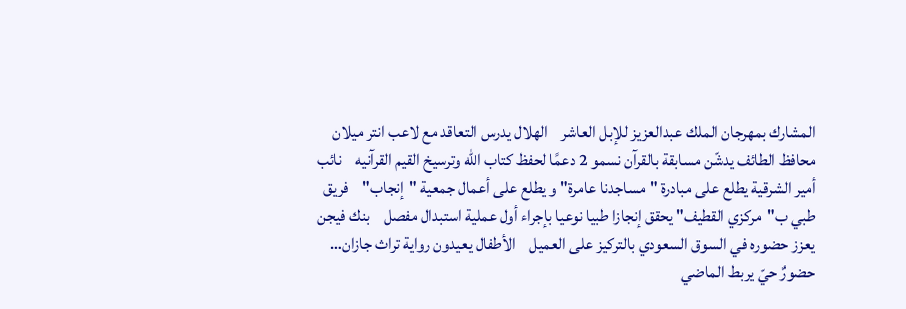المشارك بمهرجان الملك عبدالعزيز للإبل العاشر    الهلال يدرس التعاقد مع لاعب انتر ميلان    محافظ الطائف يدشّن مسابقة بالقرآن نسمو 2 دعمًا لحفظ كتاب الله وترسيخ القيم القرآنيه    نائب أمير الشرقية يطلع على مبادرة "مساجدنا عامرة" و يطلع على أعمال جمعية "إنجاب"    فريق طبي ب"مركزي القطيف" يحقق إنجازا طبيا نوعيا بإجراء أول عملية استبدال مفصل    بنك فيجن يعزز حضوره في السوق السعودي بالتركيز على العميل    الأطفال يعيدون رواية تراث جازان… حضورٌ حيّ يربط الماضي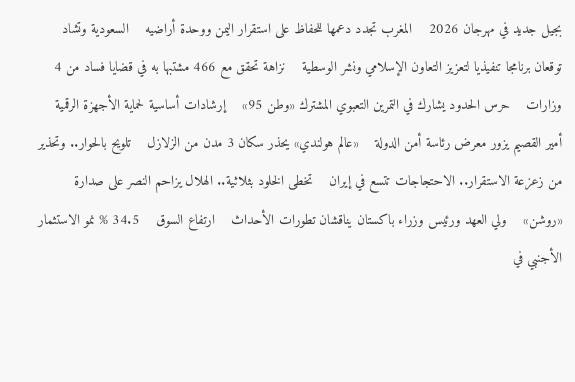بجيل جديد في مهرجان 2026    المغرب تجدد دعمها للحفاظ على استقرار اليمن ووحدة أراضيه    السعودية وتشاد توقعان برنامجا تنفيذيا لتعزيز التعاون الإسلامي ونشر الوسطية    نزاهة تحقق مع 466 مشتبها به في قضايا فساد من 4 وزارات    حرس الحدود يشارك في التمرين التعبوي المشترك «وطن 95»    إرشادات أساسية لحماية الأجهزة الرقمية    أمير القصيم يزور معرض رئاسة أمن الدولة    «عالم هولندي» يحذر سكان 3 مدن من الزلازل    تلويح بالحوار.. وتحذير من زعزعة الاستقرار.. الاحتجاجات تتسع في إيران    تخطى الخلود بثلاثية.. الهلال يزاحم النصر على صدارة «روشن»    ولي العهد ورئيس وزراء باكستان يناقشان تطورات الأحداث    ارتفاع السوق    34.5 % نمو الاستثمار الأجنبي في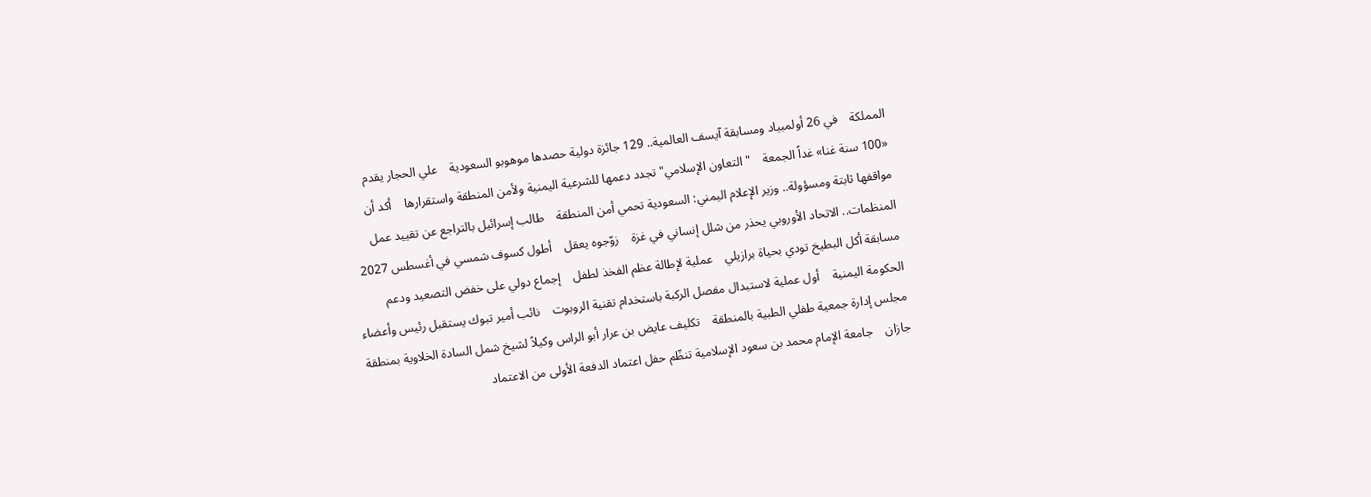المملكة    في 26 أولمبياد ومسابقة آيسف العالمية.. 129 جائزة دولية حصدها موهوبو السعودية    علي الحجار يقدم «100 سنة غنا» غداً الجمعة    "التعاون الإسلامي" تجدد دعمها للشرعية اليمنية ولأمن المنطقة واستقرارها    أكد أن مواقفها ثابتة ومسؤولة.. وزير الإعلام اليمني: السعودية تحمي أمن المنطقة    طالب إسرائيل بالتراجع عن تقييد عمل المنظمات.. الاتحاد الأوروبي يحذر من شلل إنساني في غزة    زوّجوه يعقل    أطول كسوف شمسي في أغسطس 2027    مسابقة أكل البطيخ تودي بحياة برازيلي    عملية لإطالة عظم الفخذ لطفل    إجماع دولي على خفض التصعيد ودعم الحكومة اليمنية    أول عملية لاستبدال مفصل الركبة باستخدام تقنية الروبوت    نائب أمير تبوك يستقبل رئيس وأعضاء مجلس إدارة جمعية طفلي الطبية بالمنطقة    تكليف عايض بن عرار أبو الراس وكيلاً لشيخ شمل السادة الخلاوية بمنطقة جازان    جامعة الإمام محمد بن سعود الإسلامية تنظّم حفل اعتماد الدفعة الأولى من الاعتماد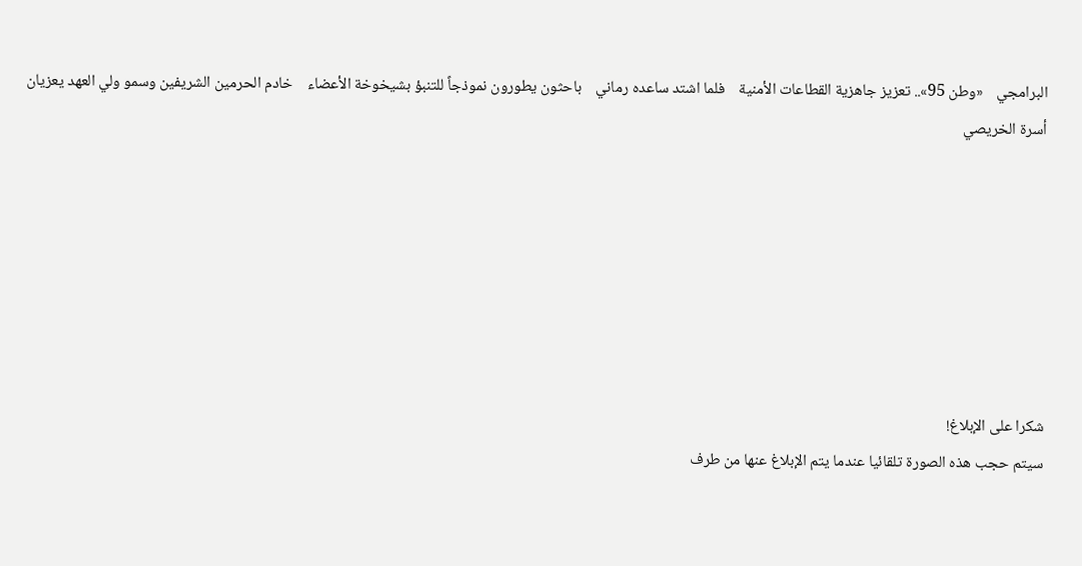البرامجي    «وطن 95».. تعزيز جاهزية القطاعات الأمنية    فلما اشتد ساعده رماني    باحثون يطورون نموذجاً للتنبؤ بشيخوخة الأعضاء    خادم الحرمين الشريفين وسمو ولي العهد يعزيان أسرة الخريصي







شكرا على الإبلاغ!
سيتم حجب هذه الصورة تلقائيا عندما يتم الإبلاغ عنها من طرف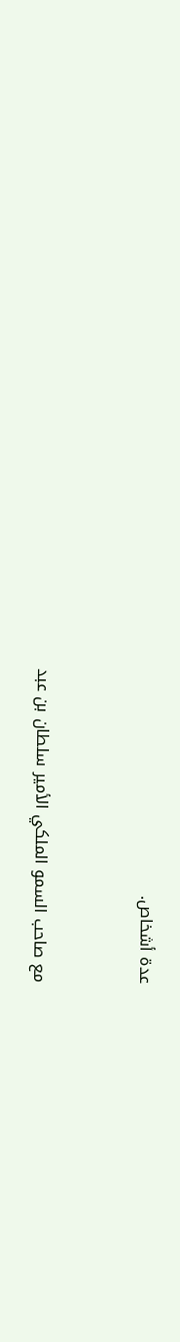عدة أشخاص.



مع صاحب السمو الملكي الأمير سلطان بن عبد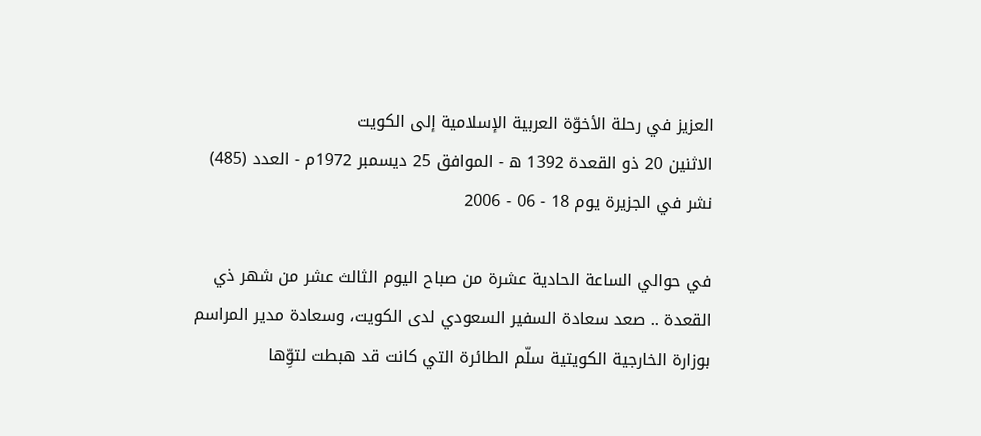العزيز في رحلة الأخوّة العربية الإسلامية إلى الكويت
الاثنين 20 ذو القعدة 1392 ه - الموافق 25 ديسمبر 1972م - العدد (485)
نشر في الجزيرة يوم 18 - 06 - 2006

في حوالي الساعة الحادية عشرة من صباح اليوم الثالث عشر من شهر ذي القعدة .. صعد سعادة السفير السعودي لدى الكويت، وسعادة مدير المراسم بوزارة الخارجية الكويتية سلّم الطائرة التي كانت قد هبطت لتوِّها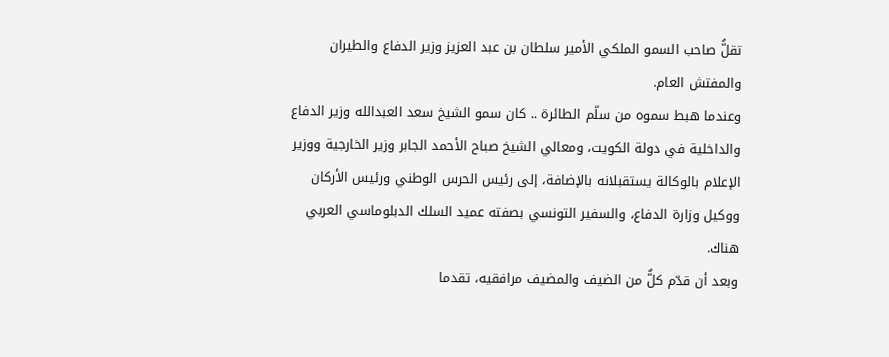تقلُّ صاحب السمو الملكي الأمير سلطان بن عبد العزيز وزير الدفاع والطيران والمفتش العام.
وعندما هبط سموه من سلّم الطائرة .. كان سمو الشيخ سعد العبدالله وزير الدفاع والداخلية في دولة الكويت، ومعالي الشيخ صباح الأحمد الجابر وزير الخارجية ووزير الإعلام بالوكالة يستقبلانه بالإضافة، إلى رئيس الحرس الوطني ورئيس الأركان ووكيل وزارة الدفاع، والسفير التونسي بصفته عميد السلك الدبلوماسي العربي هناك.
وبعد أن قدّم كلٌّ من الضيف والمضيف مرافقيه، تقدما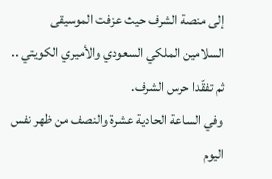إلى منصة الشرف حيث عزفت الموسيقى السلامين الملكي السعودي والأميري الكويتي .. ثم تفقّدا حرس الشرف.
وفي الساعة الحادية عشرة والنصف من ظهر نفس اليوم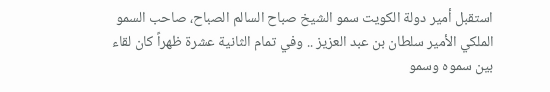استقبل أمير دولة الكويت سمو الشيخ صباح السالم الصباح، صاحب السمو الملكي الأمير سلطان بن عبد العزيز .. وفي تمام الثانية عشرة ظهراً كان لقاء بين سموه وسمو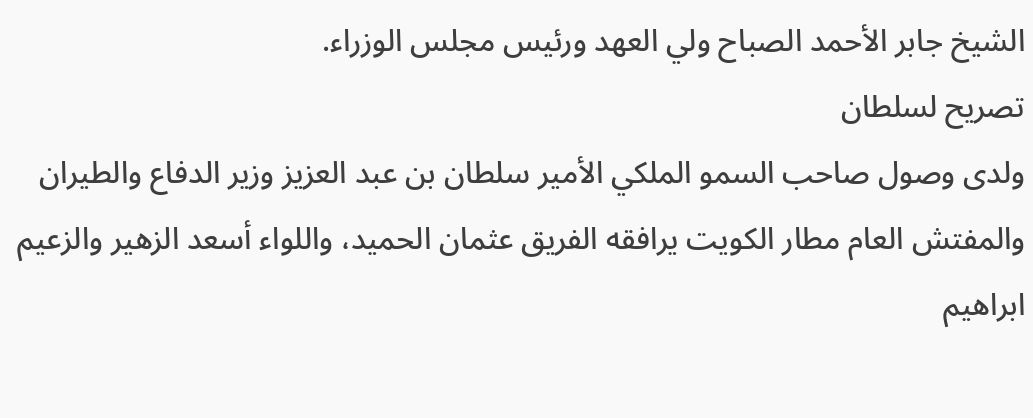الشيخ جابر الأحمد الصباح ولي العهد ورئيس مجلس الوزراء.
تصريح لسلطان
ولدى وصول صاحب السمو الملكي الأمير سلطان بن عبد العزيز وزير الدفاع والطيران والمفتش العام مطار الكويت يرافقه الفريق عثمان الحميد، واللواء أسعد الزهير والزعيم ابراهيم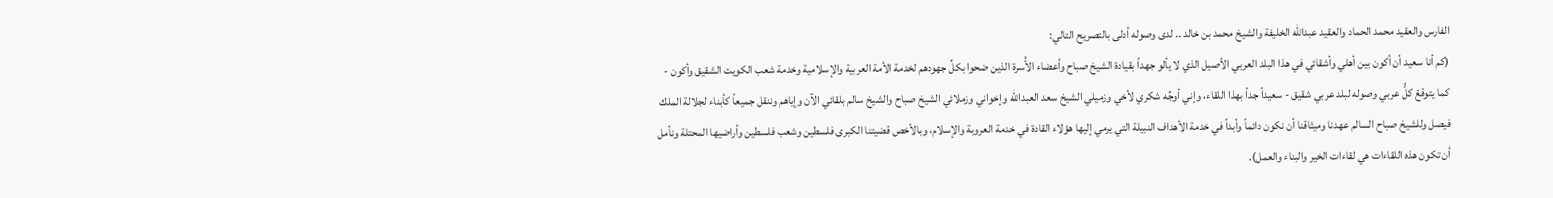الفارس والعقيد محمد الحماد والعقيد عبدالله الخليفة والشيخ محمد بن خالد .. لدى وصوله أدلى بالتصريح التالي:
(كم أنا سعيد أن أكون بين أهلي وأشقائي في هذا البلد العربي الأصيل الذي لا يألو جهداً بقيادة الشيخ صباح وأعضاء الأُسرة الذين ضحوا بكلِّ جهودهم لخدمة الأمة العربية والإسلامية وخدمة شعب الكويت الشقيق وأكون - كما يتوقعّ كلُّ عربي وصوله لبلد عربي شقيق - سعيداً جداً بهذا اللقاء، وإني أوجِّه شكري لأخي وزميلي الشيخ سعد العبدالله وإخواني وزملائي الشيخ صباح والشيخ سالم بلقائي الآن وإياهم وننقل جميعاً كأبناء لجلالة الملك فيصل وللشيخ صباح السالم عهدنا وميثاقنا أن نكون دائماً وأبداً في خدمة الأهداف النبيلة التي يرمي إليها هؤلاء القادة في خدمة العروبة والإسلام، وبالأخص قضيتنا الكبرى فلسطين وشعب فلسطين وأراضيها المحتلة ونأمل أن تكون هذه اللقاءات هي لقاءات الخير والبناء والعمل).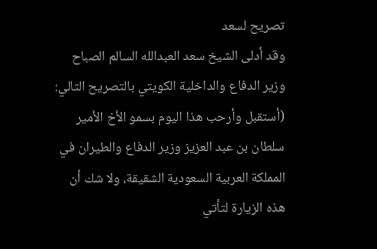تصريح لسعد
وقد أدلى الشيخ سعد العبدالله السالم الصباح وزير الدفاع والداخلية الكويتي بالتصريح التالي:
(أستقبل وأرحب هذا اليوم بسمو الأخ الأمير سلطان بن عبد العزيز وزير الدفاع والطيران في المملكة العربية السعودية الشقيقة، ولا شك أن هذه الزيارة لتأتي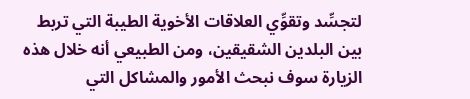لتجسِّد وتقوِّي العلاقات الأخوية الطيبة التي تربط بين البلدين الشقيقين، ومن الطبيعي أنه خلال هذه الزيارة سوف نبحث الأمور والمشاكل التي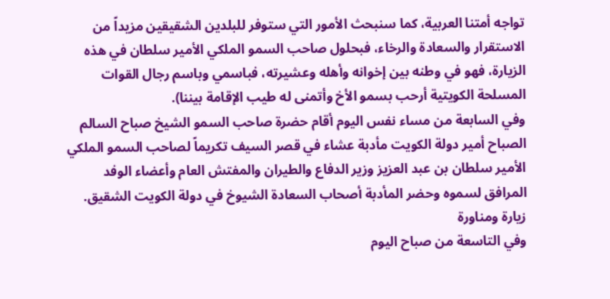تواجه أمتنا العربية، كما سنبحث الأمور التي ستوفر للبلدين الشقيقين مزيداً من الاستقرار والسعادة والرخاء، فبحلول صاحب السمو الملكي الأمير سلطان في هذه الزيارة، فهو في وطنه بين إخوانه وأهله وعشيرته، فباسمي وباسم رجال القوات المسلحة الكويتية أرحب بسمو الأخ وأتمنى له طيب الإقامة بيننا).
وفي السابعة من مساء نفس اليوم أقام حضرة صاحب السمو الشيخ صباح السالم الصباح أمير دولة الكويت مأدبة عشاء في قصر السيف تكريماً لصاحب السمو الملكي الأمير سلطان بن عبد العزيز وزير الدفاع والطيران والمفتش العام وأعضاء الوفد المرافق لسموه وحضر المأدبة أصحاب السعادة الشيوخ في دولة الكويت الشقيق.
زيارة ومناورة
وفي التاسعة من صباح اليوم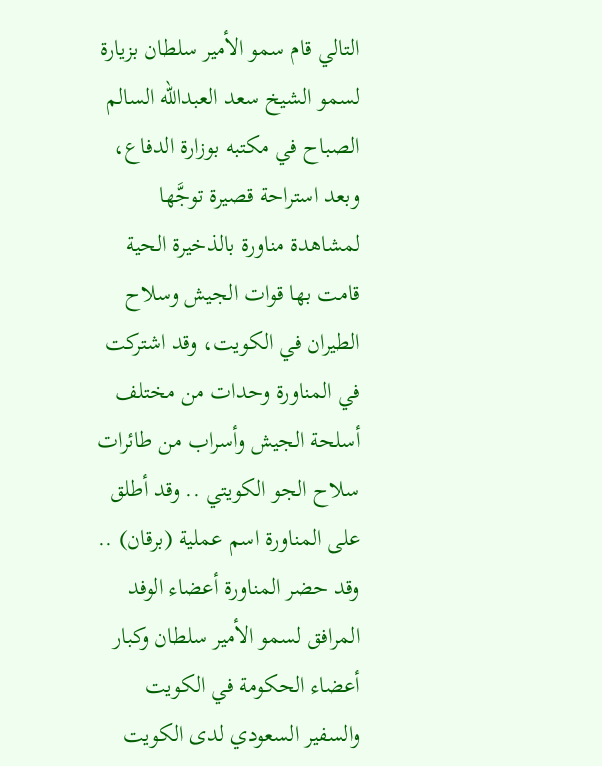التالي قام سمو الأمير سلطان بزيارة لسمو الشيخ سعد العبدالله السالم الصباح في مكتبه بوزارة الدفاع، وبعد استراحة قصيرة توجَّها لمشاهدة مناورة بالذخيرة الحية قامت بها قوات الجيش وسلاح الطيران في الكويت، وقد اشتركت في المناورة وحدات من مختلف أسلحة الجيش وأسراب من طائرات سلاح الجو الكويتي .. وقد أطلق على المناورة اسم عملية (برقان) .. وقد حضر المناورة أعضاء الوفد المرافق لسمو الأمير سلطان وكبار أعضاء الحكومة في الكويت والسفير السعودي لدى الكويت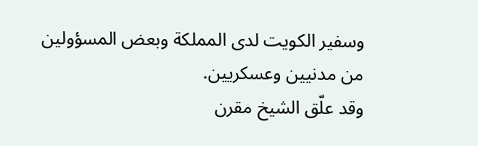وسفير الكويت لدى المملكة وبعض المسؤولين من مدنيين وعسكريين.
وقد علّق الشيخ مقرن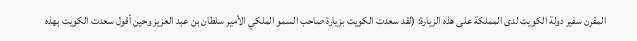المقرن سفير دولة الكويت لدى المملكة على هذه الزيارة: (لقد سعدت الكويت بزيارة صاحب السمو الملكي الأمير سلطان بن عبد العزيز وحين أقول سعدت الكويت بهذه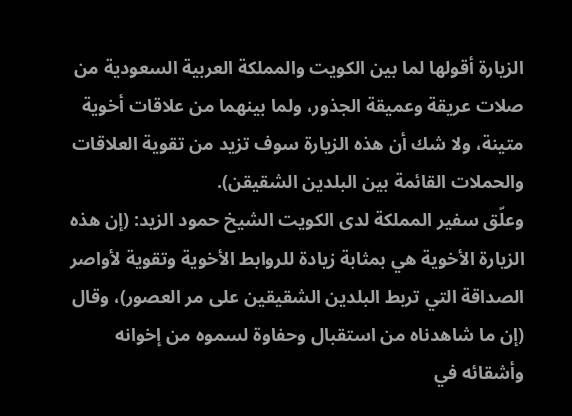الزيارة أقولها لما بين الكويت والمملكة العربية السعودية من صلات عريقة وعميقة الجذور، ولما بينهما من علاقات أخوية متينة، ولا شك أن هذه الزيارة سوف تزيد من تقوية العلاقات والحملات القائمة بين البلدين الشقيقن).
وعلّق سفير المملكة لدى الكويت الشيخ حمود الزيد: (إن هذه الزيارة الأخوية هي بمثابة زيادة للروابط الأخوية وتقوية لأواصر الصداقة التي تربط البلدين الشقيقين على مر العصور)، وقال (إن ما شاهدناه من استقبال وحفاوة لسموه من إخوانه وأشقائه في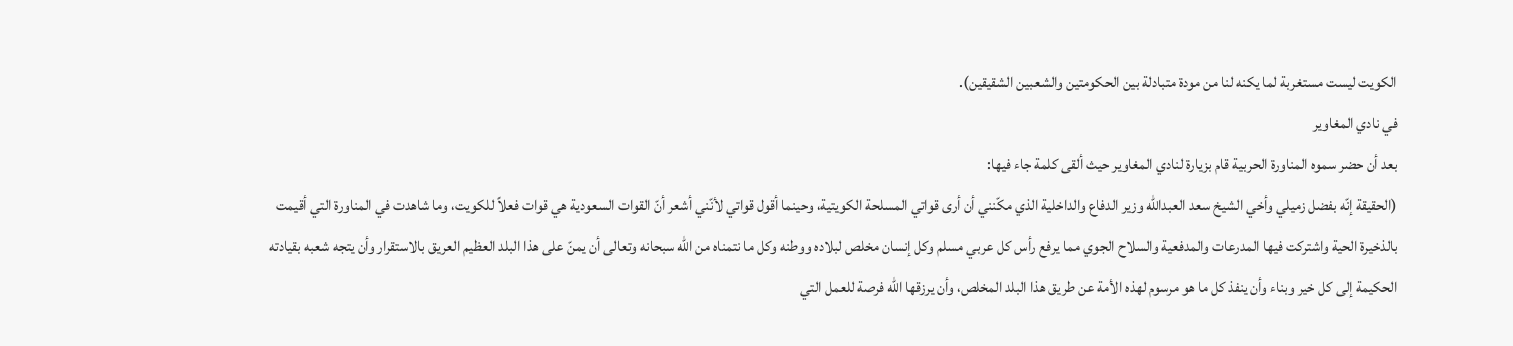الكويت ليست مستغربة لما يكنه لنا من مودة متبادلة بين الحكومتين والشعبين الشقيقين).
في نادي المغاوير
بعد أن حضر سموه المناورة الحربية قام بزيارة لنادي المغاوير حيث ألقى كلمة جاء فيها:
(الحقيقة إنّه بفضل زميلي وأخي الشيخ سعد العبدالله وزير الدفاع والداخلية الذي مكّنني أن أرى قواتي المسلحة الكويتية، وحينما أقول قواتي لأنّني أشعر أنّ القوات السعودية هي قوات فعلاً للكويت، وما شاهدت في المناورة التي أقيمت بالذخيرة الحية واشتركت فيها المدرعات والمدفعية والسلاح الجوي مما يرفع رأس كل عربي مسلم وكل إنسان مخلص لبلاده ووطنه وكل ما نتمناه من الله سبحانه وتعالى أن يمنّ على هذا البلد العظيم العريق بالاستقرار وأن يتجه شعبه بقيادته الحكيمة إلى كل خير وبناء وأن ينفذ كل ما هو مرسوم لهذه الأمة عن طريق هذا البلد المخلص، وأن يرزقها الله فرصة للعمل التي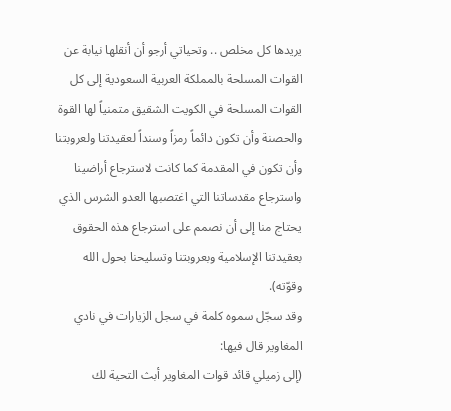يريدها كل مخلص .. وتحياتي أرجو أن أنقلها نيابة عن القوات المسلحة بالمملكة العربية السعودية إلى كل القوات المسلحة في الكويت الشقيق متمنياً لها القوة والحصنة وأن تكون دائماً رمزاً وسنداً لعقيدتنا ولعروبتنا وأن تكون في المقدمة كما كانت لاسترجاع أراضينا واسترجاع مقدساتنا التي اغتصبها العدو الشرس الذي يحتاج منا إلى أن نصمم على استرجاع هذه الحقوق بعقيدتنا الإسلامية وبعروبتنا وتسليحنا بحول الله وقوّته).
وقد سجّل سموه كلمة في سجل الزيارات في نادي المغاوير قال فيها:
(إلى زميلي قائد قوات المغاوير أبث التحية لك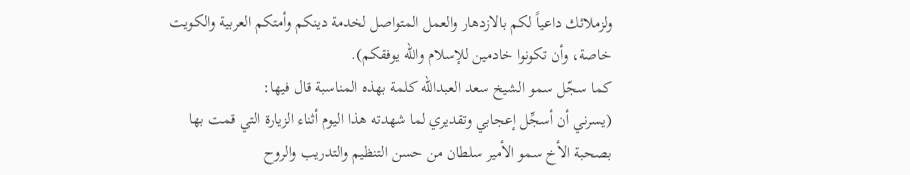ولزملائك داعياً لكم بالازدهار والعمل المتواصل لخدمة دينكم وأمتكم العربية والكويت خاصة، وأن تكونوا خادمين للإسلام والله يوفقكم).
كما سجّل سمو الشيخ سعد العبدالله كلمة بهذه المناسبة قال فيها:
(يسرني أن أسجِّل إعجابي وتقديري لما شهدته هذا اليوم أثناء الزيارة التي قمت بها بصحبة الأخ سمو الأمير سلطان من حسن التنظيم والتدريب والروح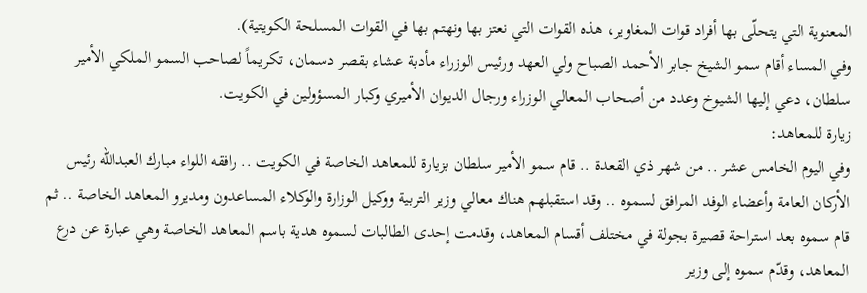المعنوية التي يتحلّى بها أفراد قوات المغاوير، هذه القوات التي نعتز بها ونهتم بها في القوات المسلحة الكويتية).
وفي المساء أقام سمو الشيخ جابر الأحمد الصباح ولي العهد ورئيس الوزراء مأدبة عشاء بقصر دسمان، تكريماً لصاحب السمو الملكي الأمير سلطان، دعي إليها الشيوخ وعدد من أصحاب المعالي الوزراء ورجال الديوان الأميري وكبار المسؤولين في الكويت.
زيارة للمعاهد:
وفي اليوم الخامس عشر .. من شهر ذي القعدة .. قام سمو الأمير سلطان بزيارة للمعاهد الخاصة في الكويت .. رافقه اللواء مبارك العبدالله رئيس الأركان العامة وأعضاء الوفد المرافق لسموه .. وقد استقبلهم هناك معالي وزير التربية ووكيل الوزارة والوكلاء المساعدون ومديرو المعاهد الخاصة .. ثم قام سموه بعد استراحة قصيرة بجولة في مختلف أقسام المعاهد، وقدمت إحدى الطالبات لسموه هدية باسم المعاهد الخاصة وهي عبارة عن درع المعاهد، وقدّم سموه إلى وزير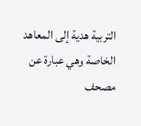التربية هدية إلى المعاهد الخاصة وهي عبارة عن مصحف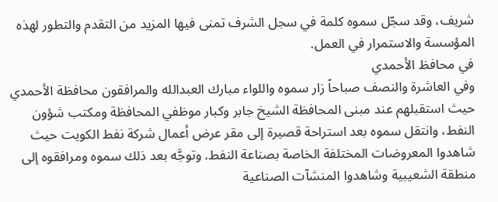شريف، وقد سجّل سموه كلمة في سجل الشرف تمنى فيها المزيد من التقدم والتطور لهذه المؤسسة والاستمرار في العمل.
في محافظ الأحمدي
وفي العاشرة والنصف صباحاً زار سموه واللواء مبارك العبدالله والمرافقون محافظة الأحمدي حيث استقبلهم عند مبنى المحافظة الشيخ جابر وكبار موظفي المحافظة ومكتب شؤون النفط، وانتقل سموه بعد استراحة قصيرة إلى مقر عرض أعمال شركة نفط الكويت حيث شاهدوا المعروضات المختلفة الخاصة بصناعة النفط. وتوجَّه بعد ذلك سموه ومرافقوه إلى منطقة الشعيبية وشاهدوا المنشآت الصناعية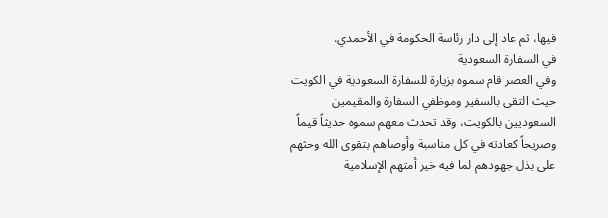فيها، ثم عاد إلى دار رئاسة الحكومة في الأحمدي.
في السفارة السعودية
وفي العصر قام سموه بزيارة للسفارة السعودية في الكويت حيث التقى بالسفير وموظفي السفارة والمقيمين السعوديين بالكويت، وقد تحدث معهم سموه حديثاً قيماً وصريحاً كعادته في كل مناسبة وأوصاهم بتقوى الله وحثهم على بذل جهودهم لما فيه خير أمتهم الإسلامية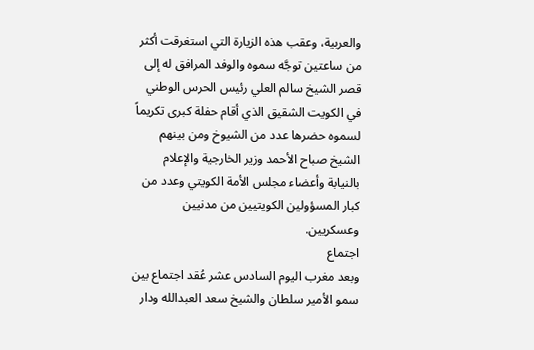والعربية، وعقب هذه الزيارة التي استغرقت أكثر من ساعتين توجَّه سموه والوفد المرافق له إلى قصر الشيخ سالم العلي رئيس الحرس الوطني في الكويت الشقيق الذي أقام حفلة كبرى تكريماً لسموه حضرها عدد من الشيوخ ومن بينهم الشيخ صباح الأحمد وزير الخارجية والإعلام بالنيابة وأعضاء مجلس الأمة الكويتي وعدد من كبار المسؤولين الكويتيين من مدنيين وعسكريين.
اجتماع
وبعد مغرب اليوم السادس عشر عُقد اجتماع بين سمو الأمير سلطان والشيخ سعد العبدالله ودار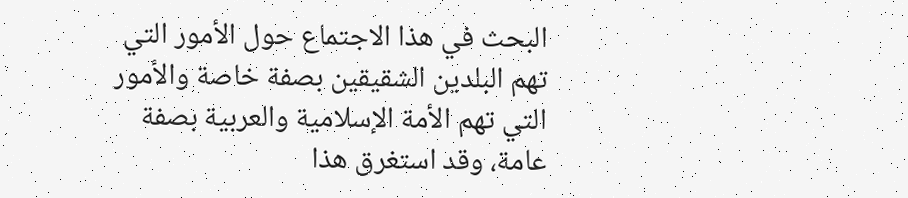البحث في هذا الاجتماع حول الأمور التي تهم البلدين الشقيقين بصفة خاصة والأمور التي تهم الأمة الإسلامية والعربية بصفة عامة، وقد استغرق هذا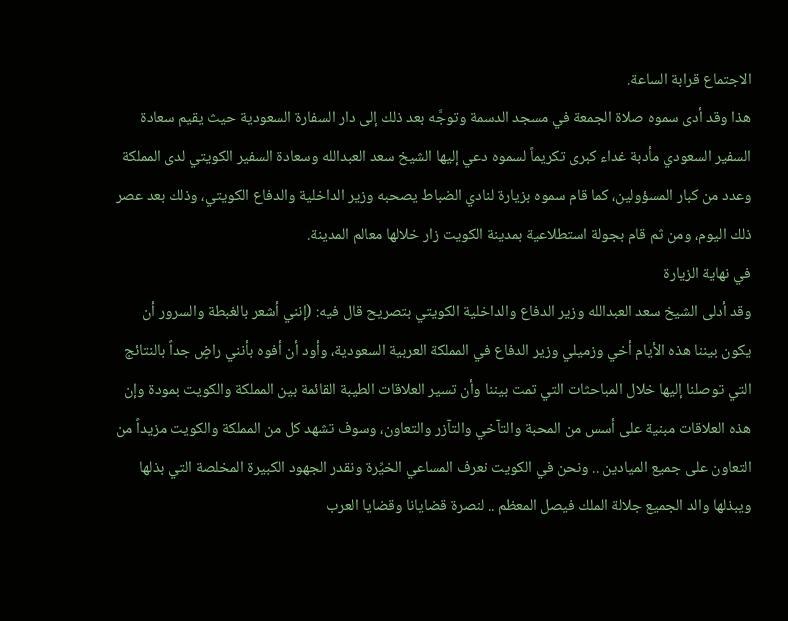الاجتماع قرابة الساعة.
هذا وقد أدى سموه صلاة الجمعة في مسجد الدسمة وتوجَّه بعد ذلك إلى دار السفارة السعودية حيث يقيم سعادة السفير السعودي مأدبة غداء كبرى تكريماً لسموه دعي إليها الشيخ سعد العبدالله وسعادة السفير الكويتي لدى المملكة وعدد من كبار المسؤولين، كما قام سموه بزيارة لنادي الضباط يصحبه وزير الداخلية والدفاع الكويتي، وذلك بعد عصر ذلك اليوم، ومن ثم قام بجولة استطلاعية بمدينة الكويت زار خلالها معالم المدينة.
في نهاية الزيارة
وقد أدلى الشيخ سعد العبدالله وزير الدفاع والداخلية الكويتي بتصريح قال فيه: (إنني أشعر بالغبطة والسرور أن يكون بيننا هذه الأيام أخي وزميلي وزير الدفاع في المملكة العربية السعودية، وأود أن أفوه بأنني راضٍ جداً بالنتائج التي توصلنا إليها خلال المباحثات التي تمت بيننا وأن تسير العلاقات الطيبة القائمة بين المملكة والكويت بمودة وإن هذه العلاقات مبنية على أسس من المحبة والتآخي والتآزر والتعاون، وسوف تشهد كل من المملكة والكويت مزيداً من التعاون على جميع الميادين .. ونحن في الكويت نعرف المساعي الخيِّرة ونقدر الجهود الكبيرة المخلصة التي بذلها ويبذلها والد الجميع جلالة الملك فيصل المعظم .. لنصرة قضايانا وقضايا العرب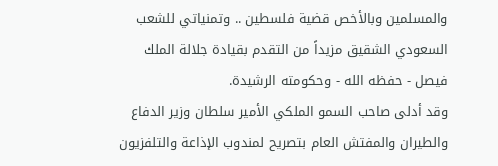والمسلمين وبالأخص قضية فلسطين .. وتمنياتي للشعب السعودي الشقيق مزيداً من التقدم بقيادة جلالة الملك فيصل - حفظه الله - وحكومته الرشيدة.
وقد أدلى صاحب السمو الملكي الأمير سلطان وزير الدفاع والطيران والمفتش العام بتصريح لمندوب الإذاعة والتلفزيون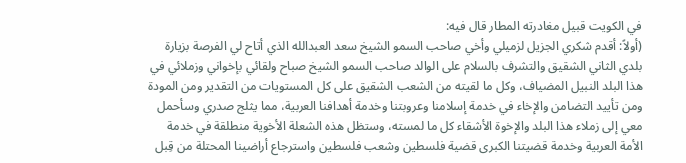في الكويت قبيل مغادرته المطار قال فيه:
(أولاً: أقدم شكري الجزيل لزميلي وأخي صاحب السمو الشيخ سعد العبدالله الذي أتاح لي الفرصة بزيارة بلدي الثاني الشقيق والتشرف بالسلام على الوالد صاحب السمو الشيخ صباح ولقائي بإخواني وزملائي في هذا البلد النبيل المضياف، وكل ما لقيته من الشعب الشقيق على كل المستويات من التقدير ومن المودة ومن تأييد التضامن والإخاء في خدمة إسلامنا وعروبتنا وخدمة أهدافنا العربية، مما يثلج صدري وسأحمل معي إلى زملاء هذا البلد والإخوة الأشقاء كل ما لمسته، وستظل هذه الشعلة الأخوية منطلقة في خدمة الأمة العربية وخدمة قضيتنا الكبرى قضية فلسطين وشعب فلسطين واسترجاع أراضينا المحتلة من قِبل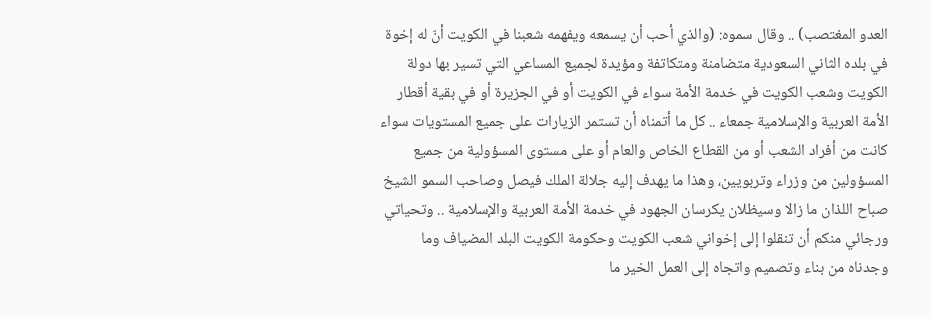العدو المغتصب) .. وقال سموه: (والذي أحب أن يسمعه ويفهمه شعبنا في الكويت أنّ له إخوة في بلده الثاني السعودية متضامنة ومتكاتفة ومؤيدة لجميع المساعي التي تسير بها دولة الكويت وشعب الكويت في خدمة الأمة سواء في الكويت أو في الجزيرة أو في بقية أقطار الأمة العربية والإسلامية جمعاء .. كل ما أتمناه أن تستمر الزيارات على جميع المستويات سواء كانت من أفراد الشعب أو من القطاع الخاص والعام أو على مستوى المسؤولية من جميع المسؤولين من وزراء وتربويين، وهذا ما يهدف إليه جلالة الملك فيصل وصاحب السمو الشيخ صباح اللذان ما زالا وسيظلان يكرسان الجهود في خدمة الأمة العربية والإسلامية .. وتحياتي ورجائي منكم أن تنقلوا إلى إخواني شعب الكويت وحكومة الكويت البلد المضياف وما وجدناه من بناء وتصميم واتجاه إلى العمل الخير ما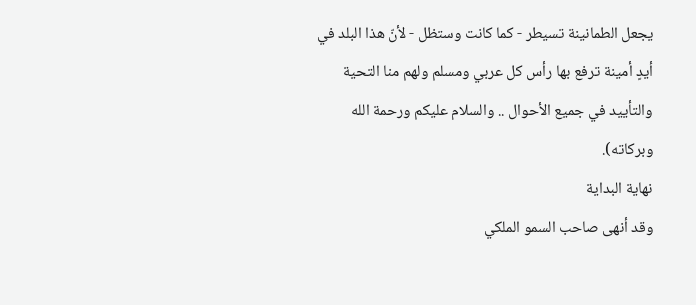يجعل الطمانينة تسيطر - كما كانت وستظل - لأنّ هذا البلد في أيدٍ أمينة ترفع بها رأس كل عربي ومسلم ولهم منا التحية والتأييد في جميع الأحوال .. والسلام عليكم ورحمة الله وبركاته).
نهاية البداية
وقد أنهى صاحب السمو الملكي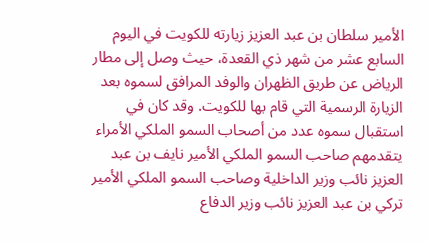الأمير سلطان بن عبد العزيز زيارته للكويت في اليوم السابع عشر من شهر ذي القعدة، حيث وصل إلى مطار الرياض عن طريق الظهران والوفد المرافق لسموه بعد الزيارة الرسمية التي قام بها للكويت. وقد كان في استقبال سموه عدد من أصحاب السمو الملكي الأمراء يتقدمهم صاحب السمو الملكي الأمير نايف بن عبد العزيز نائب وزير الداخلية وصاحب السمو الملكي الأمير تركي بن عبد العزيز نائب وزير الدفاع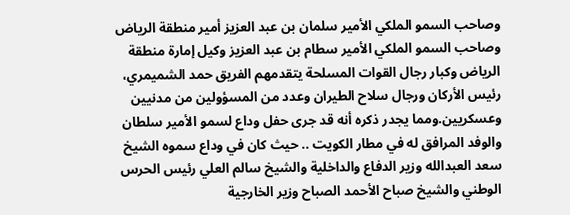وصاحب السمو الملكي الأمير سلمان بن عبد العزيز أمير منطقة الرياض وصاحب السمو الملكي الأمير سطام بن عبد العزيز وكيل إمارة منطقة الرياض وكبار رجال القوات المسلحة يتقدمهم الفريق حمد الشميمري، رئيس الأركان ورجال سلاح الطيران وعدد من المسؤولين من مدنيين وعسكريين.ومما يجدر ذكره أنه قد جرى حفل وداع لسمو الأمير سلطان والوفد المرافق له في مطار الكويت .. حيث كان في وداع سموه الشيخ سعد العبدالله وزير الدفاع والداخلية والشيخ سالم العلي رئيس الحرس الوطني والشيخ صباح الأحمد الصباح وزير الخارجية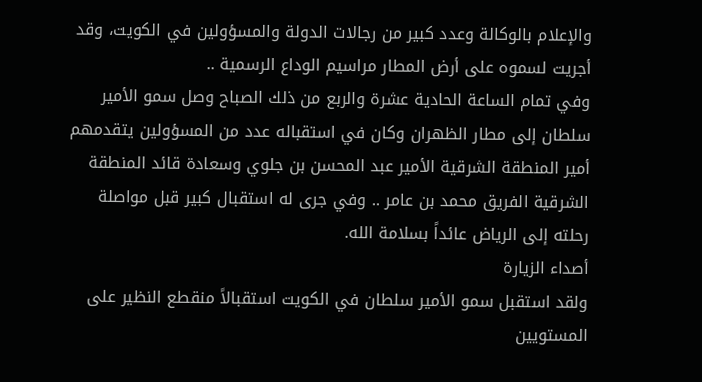والإعلام بالوكالة وعدد كبير من رجالات الدولة والمسؤولين في الكويت، وقد أجريت لسموه على أرض المطار مراسيم الوداع الرسمية ..
وفي تمام الساعة الحادية عشرة والربع من ذلك الصباح وصل سمو الأمير سلطان إلى مطار الظهران وكان في استقباله عدد من المسؤولين يتقدمهم أمير المنطقة الشرقية الأمير عبد المحسن بن جلوي وسعادة قائد المنطقة الشرقية الفريق محمد بن عامر .. وفي جرى له استقبال كبير قبل مواصلة رحلته إلى الرياض عائداً بسلامة الله.
أصداء الزيارة
ولقد استقبل سمو الأمير سلطان في الكويت استقبالاً منقطع النظير على المستويين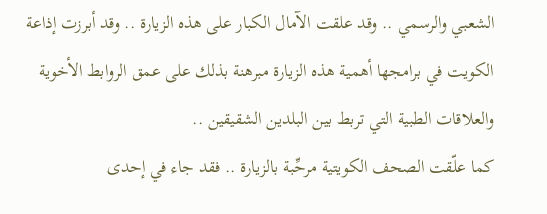الشعبي والرسمي .. وقد علقت الآمال الكبار على هذه الزيارة .. وقد أبرزت إذاعة الكويت في برامجها أهمية هذه الزيارة مبرهنة بذلك على عمق الروابط الأخوية والعلاقات الطبية التي تربط بين البلدين الشقيقين ..
كما علّقت الصحف الكويتية مرحِّبة بالزيارة .. فقد جاء في إحدى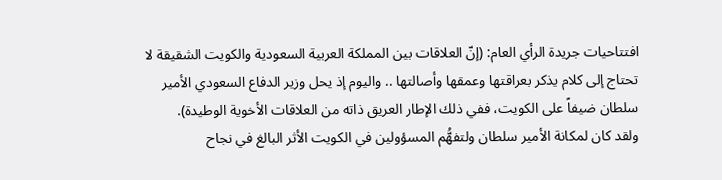افتتاحيات جريدة الرأي العام: (إنّ العلاقات بين المملكة العربية السعودية والكويت الشقيقة لا تحتاج إلى كلام يذكر بعراقتها وعمقها وأصالتها .. واليوم إذ يحل وزير الدفاع السعودي الأمير سلطان ضيفاً على الكويت، ففي ذلك الإطار العريق ذاته من العلاقات الأخوية الوطيدة).
ولقد كان لمكانة الأمير سلطان ولتفهُّم المسؤولين في الكويت الأثر البالغ في نجاح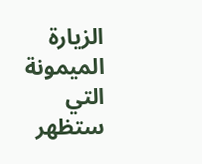الزيارة الميمونة التي ستظهر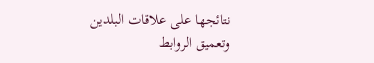نتائجها على علاقات البلدين وتعميق الروابط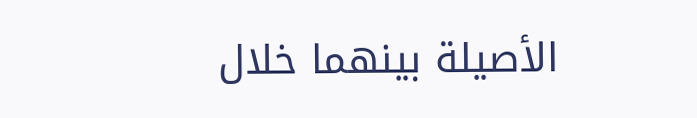الأصيلة بينهما خلال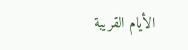الأيام القريبة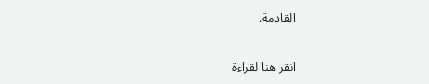القادمة.


انقر هنا لقراءة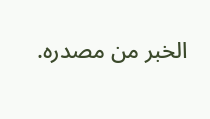الخبر من مصدره.